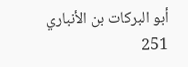أبو البركات بن الأنباري
251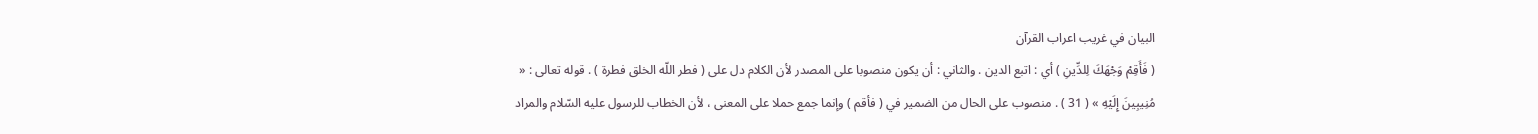البيان في غريب اعراب القرآن
( فَأَقِمْ وَجْهَكَ لِلدِّينِ ) أي : اتبع الدين . والثاني : أن يكون منصوبا على المصدر لأن الكلام دل على ( فطر اللّه الخلق فطرة ) . قوله تعالى : « مُنِيبِينَ إِلَيْهِ » ( 31 ) . منصوب على الحال من الضمير في ( فأقم ) وإنما جمع حملا على المعنى ، لأن الخطاب للرسول عليه السّلام والمراد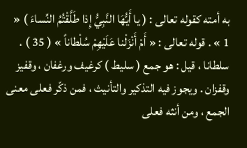به أمته كقوله تعالى : ( يا أَيُّهَا النَّبِيُّ إِذا طَلَّقْتُمُ النِّساءَ ) « 1 » . قوله تعالى : « أَمْ أَنْزَلْنا عَلَيْهِمْ سُلْطاناً » ( 35 ) . سلطانا ، قيل : هو جمع ( سليط ) كرغيف ورغفان ، وقفيز وقفزان . ويجوز فيه التذكير والتأنيث ، فمن ذكّر فعلى معنى الجمع ، ومن أنثه فعلى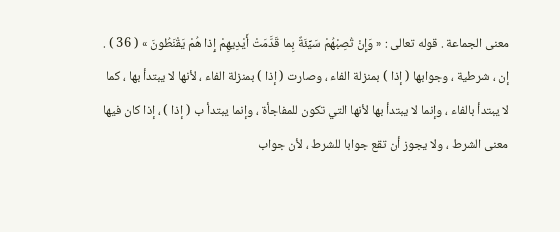معنى الجماعة . قوله تعالى : « وَإِنْ تُصِبْهُمْ سَيِّئَةٌ بِما قَدَّمَتْ أَيْدِيهِمْ إِذا هُمْ يَقْنَطُونَ » ( 36 ) . إن ، شرطية ، وجوابها ( إذا ) بمنزلة الفاء ، وصارت ( إذا ) بمنزلة الفاء ، لأنها لا يبتدأ بها ، كما لا يبتدأ بالفاء ، وإنما لا يبتدأ بها لأنها التي تكون للمفاجأة ، وإنما يبتدأ ب ( إذا ) ، إذا كان فيها معنى الشرط ، ولا يجوز أن تقع جوابا للشرط ، لأن جواب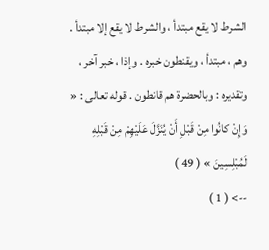الشرط لا يقع مبتدأ ، والشرط لا يقع إلا مبتدأ . وهم ، مبتدأ ، ويقنطون خبره . وإذا ، خبر آخر ، وتقديره : وبالحضرة هم قانطون . قوله تعالى : « وَإِنْ كانُوا مِنْ قَبْلِ أَنْ يُنَزَّلَ عَلَيْهِمْ مِنْ قَبْلِهِ لَمُبْلِسِينَ » ( 49 )
--> ( 1 )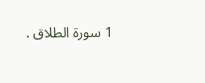1 سورة الطلاق .